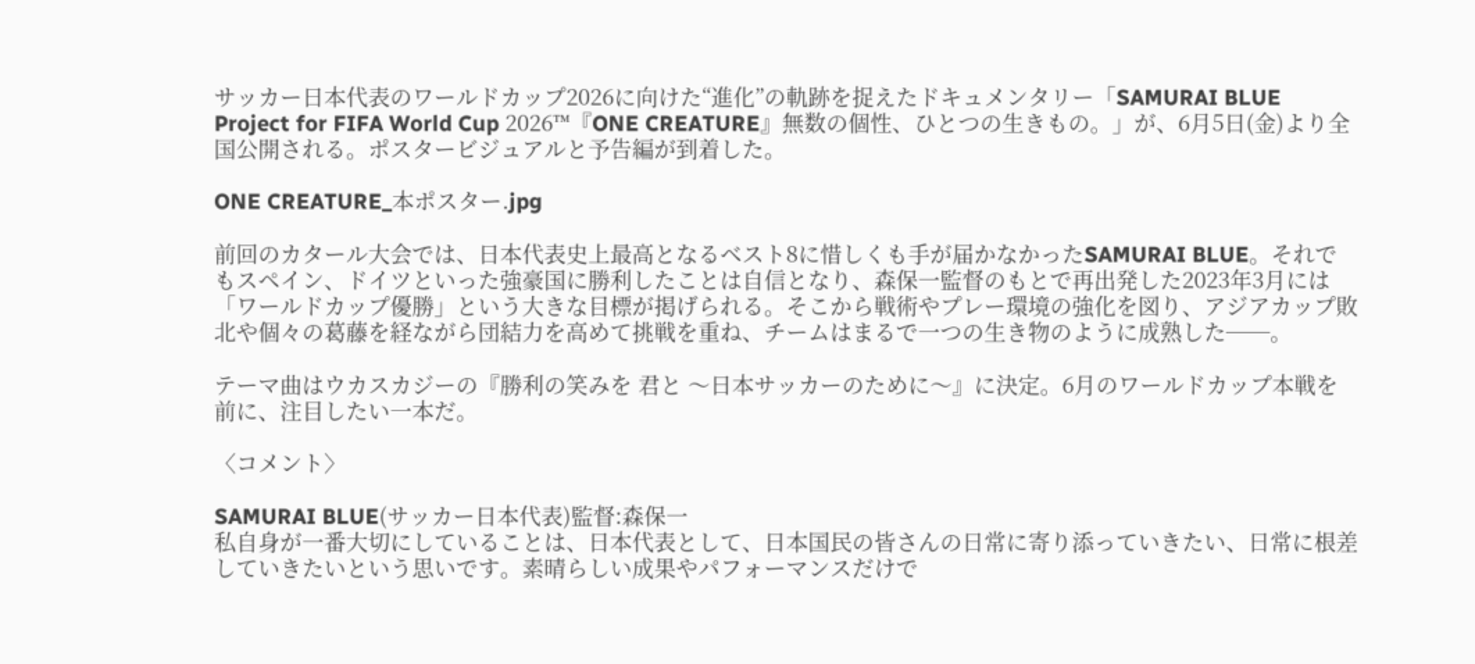サッカー日本代表のワールドカップ2026に向けた“進化”の軌跡を捉えたドキュメンタリー「SAMURAI BLUE Project for FIFA World Cup 2026™『ONE CREATURE』無数の個性、ひとつの生きもの。」が、6月5日(金)より全国公開される。ポスタービジュアルと予告編が到着した。

ONE CREATURE_本ポスター.jpg

前回のカタール大会では、日本代表史上最高となるベスト8に惜しくも手が届かなかったSAMURAI BLUE。それでもスペイン、ドイツといった強豪国に勝利したことは自信となり、森保一監督のもとで再出発した2023年3月には「ワールドカップ優勝」という大きな目標が掲げられる。そこから戦術やプレー環境の強化を図り、アジアカップ敗北や個々の葛藤を経ながら団結力を高めて挑戦を重ね、チームはまるで一つの生き物のように成熟した──。

テーマ曲はウカスカジーの『勝利の笑みを 君と 〜日本サッカーのために〜』に決定。6月のワールドカップ本戦を前に、注目したい一本だ。

〈コメント〉

SAMURAI BLUE(サッカー日本代表)監督:森保一
私自身が一番大切にしていることは、日本代表として、日本国民の皆さんの日常に寄り添っていきたい、日常に根差していきたいという思いです。素晴らしい成果やパフォーマンスだけで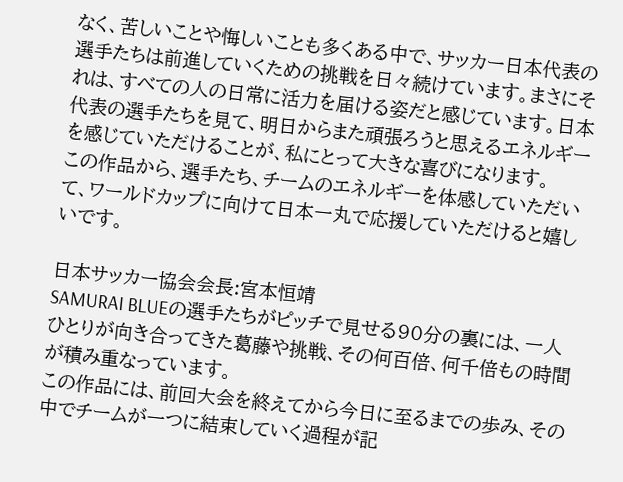なく、苦しいことや悔しいことも多くある中で、サッカー日本代表の選手たちは前進していくための挑戦を日々続けています。まさにそれは、すべての人の日常に活力を届ける姿だと感じています。日本代表の選手たちを見て、明日からまた頑張ろうと思えるエネルギーを感じていただけることが、私にとって大きな喜びになります。
この作品から、選手たち、チームのエネルギーを体感していただいて、ワールドカップに向けて日本一丸で応援していただけると嬉しいです。

日本サッカー協会会長:宮本恒靖
SAMURAI BLUEの選手たちがピッチで見せる90分の裏には、一人ひとりが向き合ってきた葛藤や挑戦、その何百倍、何千倍もの時間が積み重なっています。
この作品には、前回大会を終えてから今日に至るまでの歩み、その中でチームが一つに結束していく過程が記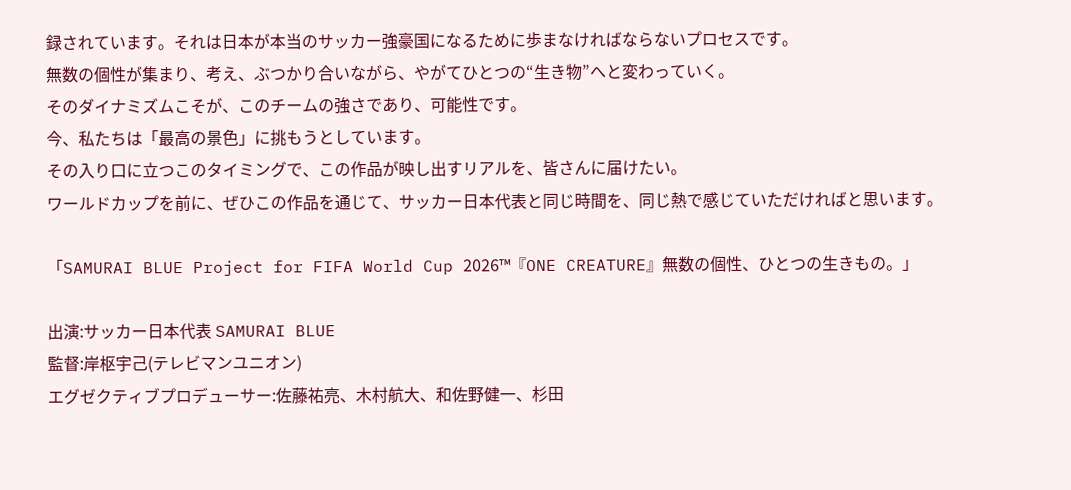録されています。それは日本が本当のサッカー強豪国になるために歩まなければならないプロセスです。
無数の個性が集まり、考え、ぶつかり合いながら、やがてひとつの“生き物”へと変わっていく。
そのダイナミズムこそが、このチームの強さであり、可能性です。
今、私たちは「最高の景色」に挑もうとしています。
その入り口に立つこのタイミングで、この作品が映し出すリアルを、皆さんに届けたい。
ワールドカップを前に、ぜひこの作品を通じて、サッカー日本代表と同じ時間を、同じ熱で感じていただければと思います。

「SAMURAI BLUE Project for FIFA World Cup 2026™『ONE CREATURE』無数の個性、ひとつの生きもの。」

出演:サッカー日本代表 SAMURAI BLUE
監督:岸枢宇己(テレビマンユニオン)
エグゼクティブプロデューサー:佐藤祐亮、木村航大、和佐野健一、杉田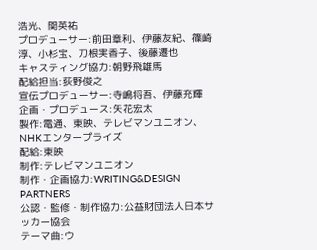浩光、関英祐
プロデューサー:前田章利、伊藤友紀、篠崎淳、小杉宝、刀根実香子、後藤遷也
キャスティング協力:朝野飛雄馬
配給担当:荻野俊之
宣伝プロデューサー:寺嶋将吾、伊藤充輝
企画・プロデュース:矢花宏太
製作:電通、東映、テレビマンユニオン、NHKエンタープライズ
配給:東映
制作:テレビマンユニオン
制作・企画協力:WRITING&DESIGN PARTNERS
公認・監修・制作協力:公益財団法人日本サッカー協会
テーマ曲:ウ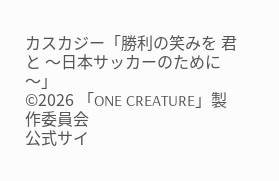カスカジー「勝利の笑みを 君と 〜日本サッカーのために〜」
©2026 「ONE CREATURE」製作委員会
公式サイ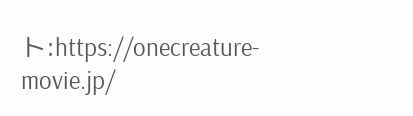ト:https://onecreature-movie.jp/